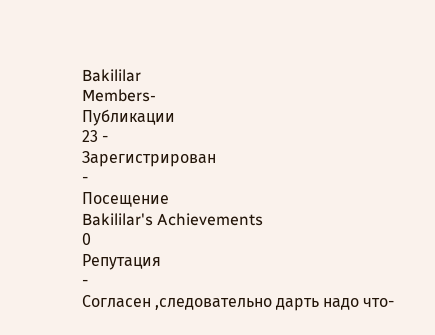Bakililar
Members-
Публикации
23 -
Зарегистрирован
-
Посещение
Bakililar's Achievements
0
Репутация
-
Согласен ,следовательно дарть надо что-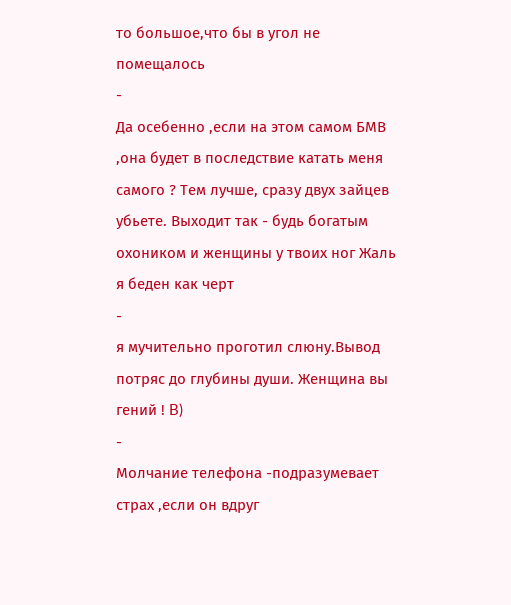то большое,что бы в угол не помещалось
-
Да осебенно ,если на этом самом БМВ ,она будет в последствие катать меня самого ? Тем лучше, сразу двух зайцев убьете. Выходит так - будь богатым охоником и женщины у твоих ног Жаль я беден как черт
-
я мучительно проготил слюну.Вывод потряс до глубины души. Женщина вы гений ! B)
-
Молчание телефона -подразумевает страх ,если он вдруг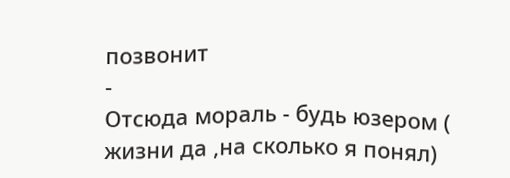позвонит
-
Отсюда мораль - будь юзером ( жизни да ,на сколько я понял)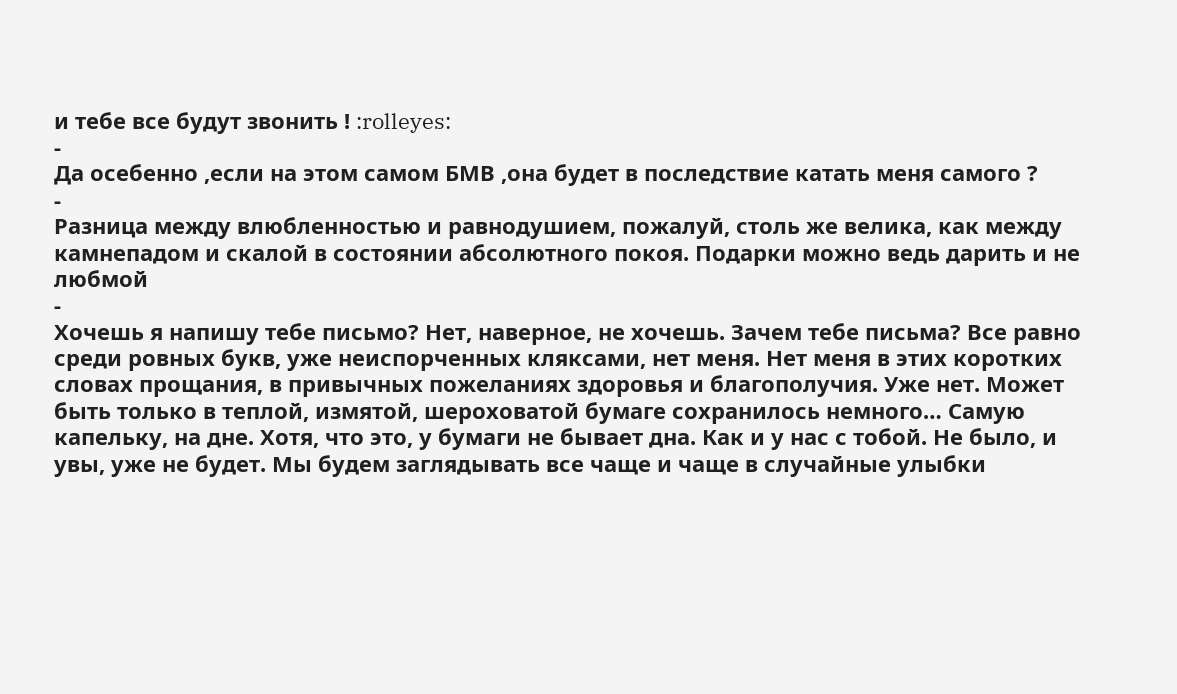и тебе все будут звонить ! :rolleyes:
-
Да осебенно ,если на этом самом БМВ ,она будет в последствие катать меня самого ?
-
Разница между влюбленностью и равнодушием, пожалуй, столь же велика, как между камнепадом и скалой в состоянии абсолютного покоя. Подарки можно ведь дарить и не любмой
-
Хочешь я напишу тебе письмо? Нет, наверное, не хочешь. Зачем тебе письма? Все равно среди ровных букв, уже неиспорченных кляксами, нет меня. Нет меня в этих коротких словах прощания, в привычных пожеланиях здоровья и благополучия. Уже нет. Может быть только в теплой, измятой, шероховатой бумаге сохранилось немного… Самую капельку, на дне. Хотя, что это, у бумаги не бывает дна. Как и у нас с тобой. Не было, и увы, уже не будет. Мы будем заглядывать все чаще и чаще в случайные улыбки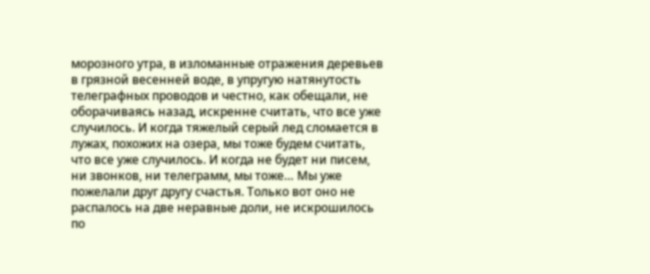морозного утра, в изломанные отражения деревьев в грязной весенней воде, в упругую натянутость телеграфных проводов и честно, как обещали, не оборачиваясь назад, искренне считать, что все уже случилось. И когда тяжелый серый лед сломается в лужах, похожих на озера, мы тоже будем считать, что все уже случилось. И когда не будет ни писем, ни звонков, ни телеграмм, мы тоже… Мы уже пожелали друг другу счастья. Только вот оно не распалось на две неравные доли, не искрошилось по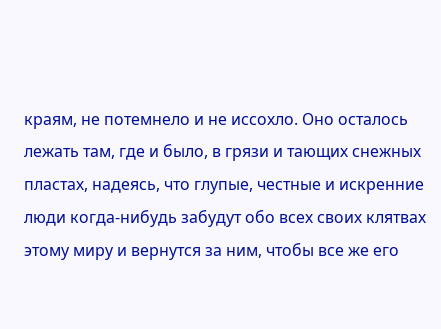краям, не потемнело и не иссохло. Оно осталось лежать там, где и было, в грязи и тающих снежных пластах, надеясь, что глупые, честные и искренние люди когда-нибудь забудут обо всех своих клятвах этому миру и вернутся за ним, чтобы все же его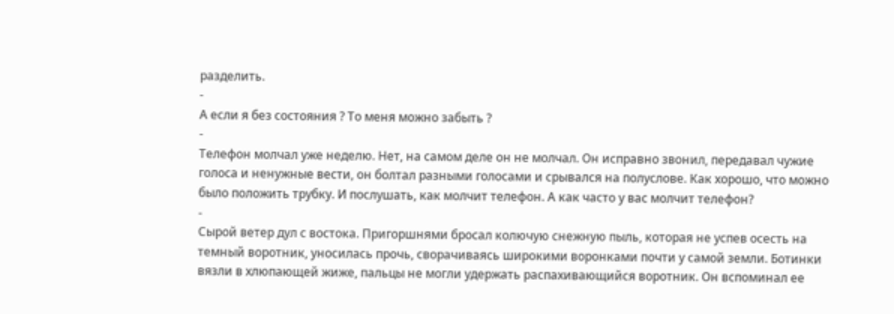разделить.
-
А если я без состояния ? То меня можно забыть ?
-
Телефон молчал уже неделю. Нет, на самом деле он не молчал. Он исправно звонил, передавал чужие голоса и ненужные вести, он болтал разными голосами и срывался на полуслове. Как хорошо, что можно было положить трубку. И послушать, как молчит телефон. А как часто у вас молчит телефон?
-
Сырой ветер дул с востока. Пригоршнями бросал колючую снежную пыль, которая не успев осесть на темный воротник, уносилась прочь, сворачиваясь широкими воронками почти у самой земли. Ботинки вязли в хлюпающей жиже, пальцы не могли удержать распахивающийся воротник. Он вспоминал ее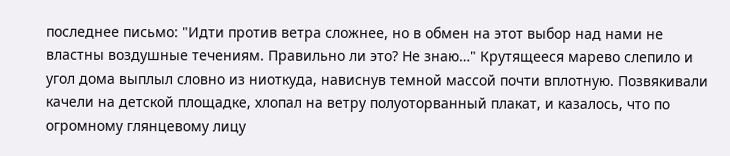последнее письмо: "Идти против ветра сложнее, но в обмен на этот выбор над нами не властны воздушные течениям. Правильно ли это? Не знаю…" Крутящееся марево слепило и угол дома выплыл словно из ниоткуда, нависнув темной массой почти вплотную. Позвякивали качели на детской площадке, хлопал на ветру полуоторванный плакат, и казалось, что по огромному глянцевому лицу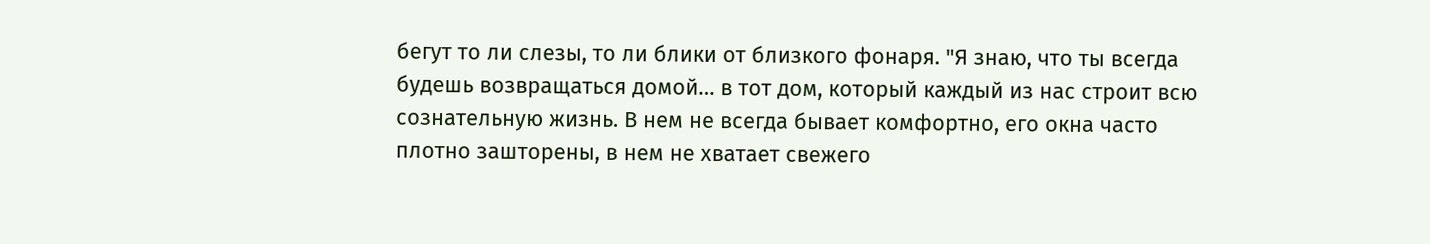бегут то ли слезы, то ли блики от близкого фонаря. "Я знаю, что ты всегда будешь возвращаться домой… в тот дом, который каждый из нас строит всю сознательную жизнь. В нем не всегда бывает комфортно, его окна часто плотно зашторены, в нем не хватает свежего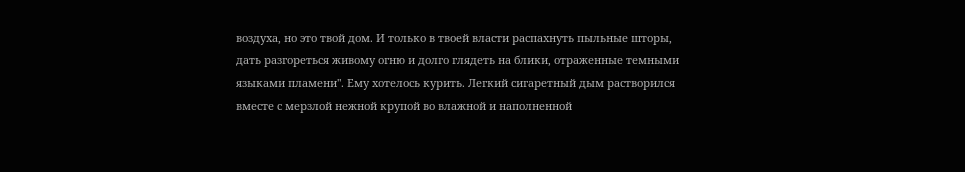воздуха, но это твой дом. И только в твоей власти распахнуть пыльные шторы, дать разгореться живому огню и долго глядеть на блики, отраженные темными языками пламени". Ему хотелось курить. Легкий сигаретный дым растворился вместе с мерзлой нежной крупой во влажной и наполненной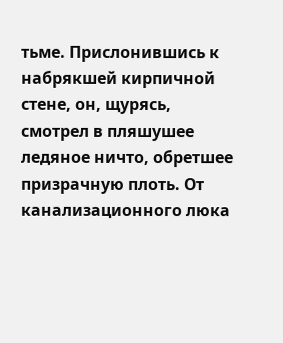тьме. Прислонившись к набрякшей кирпичной стене, он, щурясь, смотрел в пляшушее ледяное ничто, обретшее призрачную плоть. От канализационного люка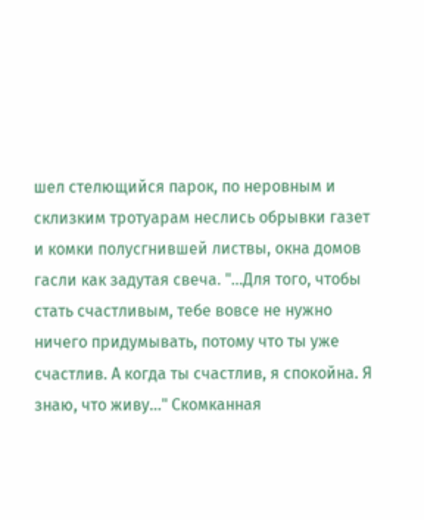шел стелющийся парок, по неровным и склизким тротуарам неслись обрывки газет и комки полусгнившей листвы, окна домов гасли как задутая свеча. "…Для того, чтобы стать счастливым, тебе вовсе не нужно ничего придумывать, потому что ты уже счастлив. А когда ты счастлив, я спокойна. Я знаю, что живу…" Скомканная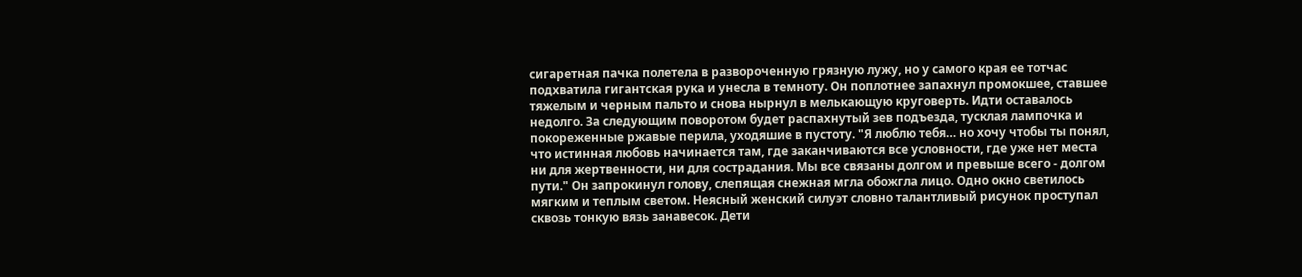сигаретная пачка полетела в развороченную грязную лужу, но у самого края ее тотчас подхватила гигантская рука и унесла в темноту. Он поплотнее запахнул промокшее, ставшее тяжелым и черным пальто и снова нырнул в мелькающую круговерть. Идти оставалось недолго. За следующим поворотом будет распахнутый зев подъезда, тусклая лампочка и покореженные ржавые перила, уходяшие в пустоту. "Я люблю тебя… но хочу чтобы ты понял, что истинная любовь начинается там, где заканчиваются все условности, где уже нет места ни для жертвенности, ни для сострадания. Мы все связаны долгом и превыше всего - долгом пути." Он запрокинул голову, слепящая снежная мгла обожгла лицо. Одно окно светилось мягким и теплым светом. Неясный женский силуэт словно талантливый рисунок проступал сквозь тонкую вязь занавесок. Дети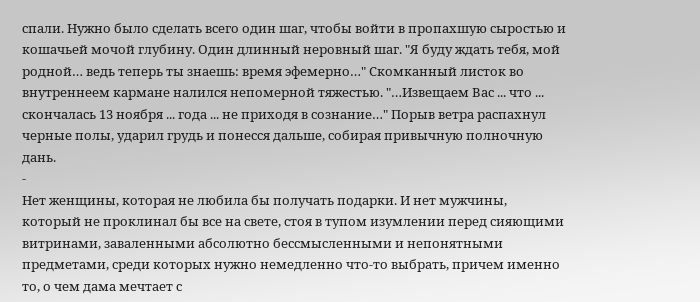спали. Нужно было сделать всего один шаг, чтобы войти в пропахшую сыростью и кошачьей мочой глубину. Один длинный неровный шаг. "Я буду ждать тебя, мой родной… ведь теперь ты знаешь: время эфемерно…" Скомканный листок во внутреннеем кармане налился непомерной тяжестью. "…Извещаем Вас ... что ... скончалась 13 ноября ... года ... не приходя в сознание…" Порыв ветра распахнул черные полы, ударил грудь и понесся дальше, собирая привычную полночную дань.
-
Нет женщины, которая не любила бы получать подарки. И нет мужчины, который не проклинал бы все на свете, стоя в тупом изумлении перед сияющими витринами, заваленными абсолютно бессмысленными и непонятными предметами, среди которых нужно немедленно что-то выбрать, причем именно то, о чем дама мечтает с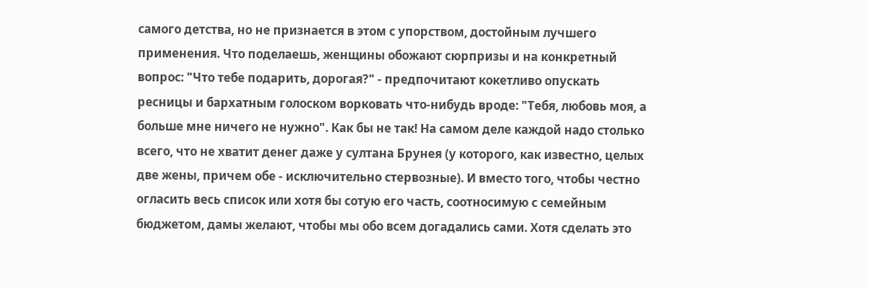самого детства, но не признается в этом с упорством, достойным лучшего применения. Что поделаешь, женщины обожают сюрпризы и на конкретный вопрос: "Что тебе подарить, дорогая?" - предпочитают кокетливо опускать ресницы и бархатным голоском ворковать что-нибудь вроде: "Тебя, любовь моя, а больше мне ничего не нужно". Как бы не так! На самом деле каждой надо столько всего, что не хватит денег даже у султана Брунея (у которого, как известно, целых две жены, причем обе - исключительно стервозные). И вместо того, чтобы честно огласить весь список или хотя бы сотую его часть, соотносимую с семейным бюджетом, дамы желают, чтобы мы обо всем догадались сами. Хотя сделать это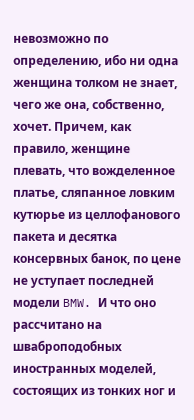невозможно по определению, ибо ни одна женщина толком не знает, чего же она, собственно, хочет. Причем, как правило, женщине плевать, что вожделенное платье, сляпанное ловким кутюрье из целлофанового пакета и десятка консервных банок, по цене не уступает последней модели BMW. И что оно рассчитано на шваброподобных иностранных моделей, состоящих из тонких ног и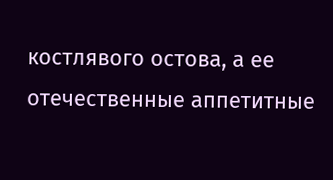костлявого остова, а ее отечественные аппетитные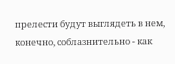прелести будут выглядеть в нем, конечно, соблазнительно - как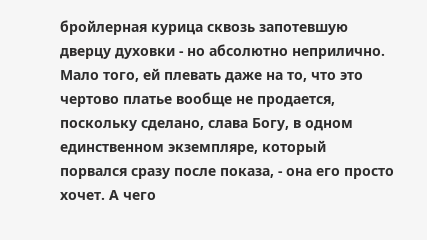бройлерная курица сквозь запотевшую дверцу духовки - но абсолютно неприлично. Мало того, ей плевать даже на то, что это чертово платье вообще не продается, поскольку сделано, слава Богу, в одном единственном экземпляре, который порвался сразу после показа, - она его просто хочет. А чего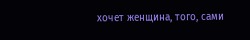хочет женщина, того, сами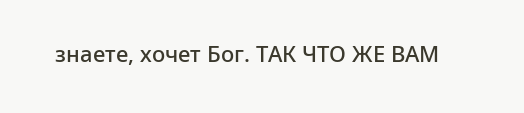знаете, хочет Бог. ТАК ЧТО ЖЕ ВАМ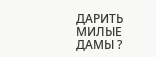ДАРИТЬ МИЛЫЕ ДАМЫ ?